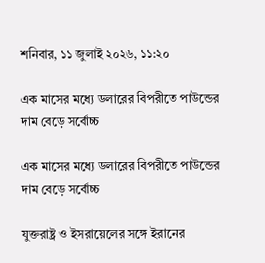শনিবার, ১১ জুলাই ২০২৬, ১১:২০

এক মাসের মধ্যে ডলারের বিপরীতে পাউন্ডের দাম বেড়ে সর্বোচ্চ

এক মাসের মধ্যে ডলারের বিপরীতে পাউন্ডের দাম বেড়ে সর্বোচ্চ

যুক্তরাষ্ট্র ও ইসরায়েলের সঙ্গে ইরানের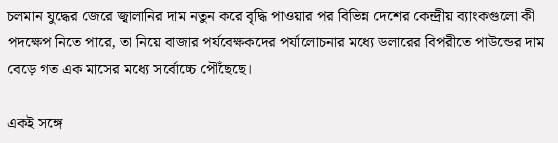চলমান যুদ্ধের জেরে জ্বালানির দাম নতুন করে বৃদ্ধি পাওয়ার পর বিভিন্ন দেশের কেন্দ্রীয় ব্যাংকগুলো কী পদক্ষেপ নিতে পারে, তা নিয়ে বাজার পর্যবেক্ষকদের পর্যালোচনার মধ্যে ডলারের বিপরীতে পাউন্ডের দাম বেড়ে গত এক মাসের মধ্যে সর্বোচ্চে পৌঁছেছে।

একই সঙ্গে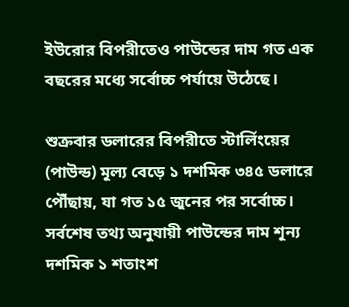ইউরোর বিপরীতেও পাউন্ডের দাম গত এক বছরের মধ্যে সর্বোচ্চ পর্যায়ে উঠেছে।

শুক্রবার ডলারের বিপরীতে স্টার্লিংয়ের (পাউন্ড) মূল্য বেড়ে ১ দশমিক ৩৪৫ ডলারে পৌঁছায়, যা গত ১৫ জুনের পর সর্বোচ্চ। সর্বশেষ তথ্য অনুযায়ী পাউন্ডের দাম শূন্য দশমিক ১ শতাংশ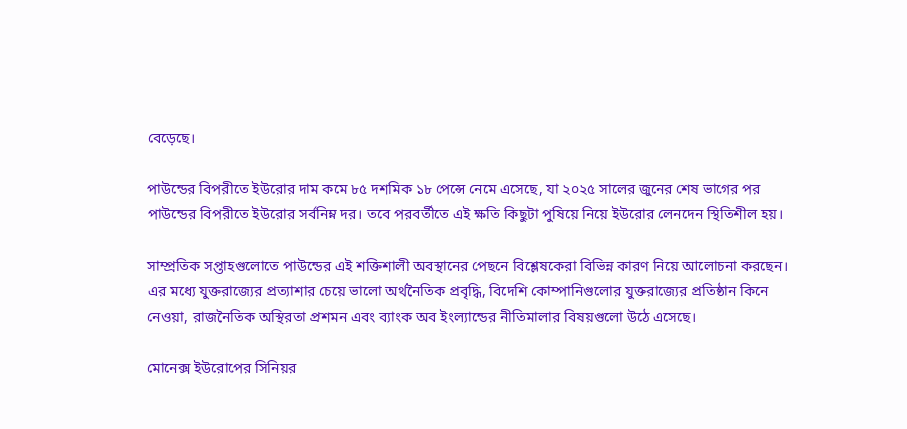বেড়েছে।

পাউন্ডের বিপরীতে ইউরোর দাম কমে ৮৫ দশমিক ১৮ পেন্সে নেমে এসেছে, যা ২০২৫ সালের জুনের শেষ ভাগের পর পাউন্ডের বিপরীতে ইউরোর সর্বনিম্ন দর। তবে পরবর্তীতে এই ক্ষতি কিছুটা পুষিয়ে নিয়ে ইউরোর লেনদেন স্থিতিশীল হয়।

সাম্প্রতিক সপ্তাহগুলোতে পাউন্ডের এই শক্তিশালী অবস্থানের পেছনে বিশ্লেষকেরা বিভিন্ন কারণ নিয়ে আলোচনা করছেন। এর মধ্যে যুক্তরাজ্যের প্রত্যাশার চেয়ে ভালো অর্থনৈতিক প্রবৃদ্ধি, বিদেশি কোম্পানিগুলোর যুক্তরাজ্যের প্রতিষ্ঠান কিনে নেওয়া, রাজনৈতিক অস্থিরতা প্রশমন এবং ব্যাংক অব ইংল্যান্ডের নীতিমালার বিষয়গুলো উঠে এসেছে।

মোনেক্স ইউরোপের সিনিয়র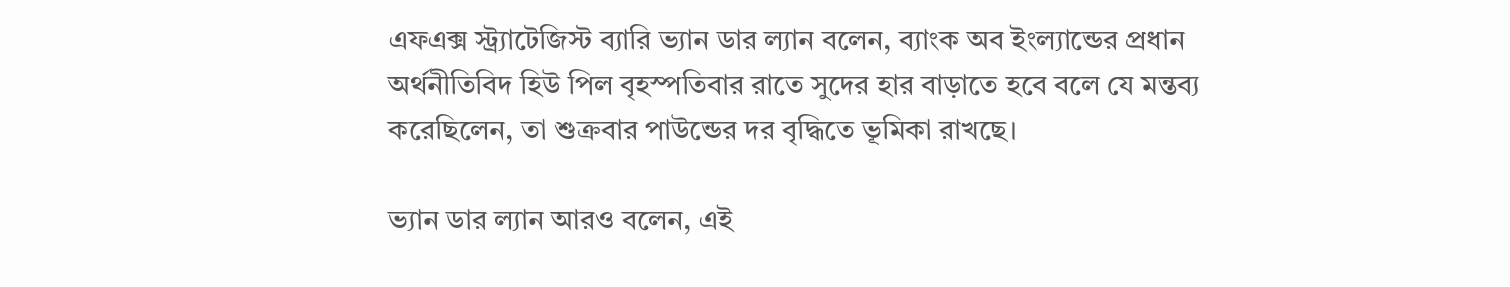এফএক্স স্ট্র্যাটেজিস্ট ব্যারি ভ্যান ডার ল্যান বলেন, ব্যাংক অব ইংল্যান্ডের প্রধান অর্থনীতিবিদ হিউ পিল বৃহস্পতিবার রাতে সুদের হার বাড়াতে হবে বলে যে মন্তব্য করেছিলেন, তা শুক্রবার পাউন্ডের দর বৃদ্ধিতে ভূমিকা রাখছে।

ভ্যান ডার ল্যান আরও বলেন, এই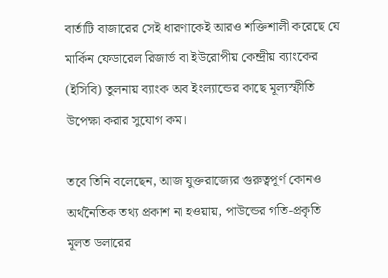বার্তাটি বাজারের সেই ধারণাকেই আরও শক্তিশালী করেছে যে মার্কিন ফেডারেল রিজার্ভ বা ইউরোপীয় কেন্দ্রীয় ব্যাংকের (ইসিবি) তুলনায় ব্যাংক অব ইংল্যান্ডের কাছে মূল্যস্ফীতি উপেক্ষা করার সুযোগ কম।

তবে তিনি বলেছেন, আজ যুক্তরাজ্যের গুরুত্বপূর্ণ কোনও অর্থনৈতিক তথ্য প্রকাশ না হওয়ায়, পাউন্ডের গতি-প্রকৃতি মূলত ডলারের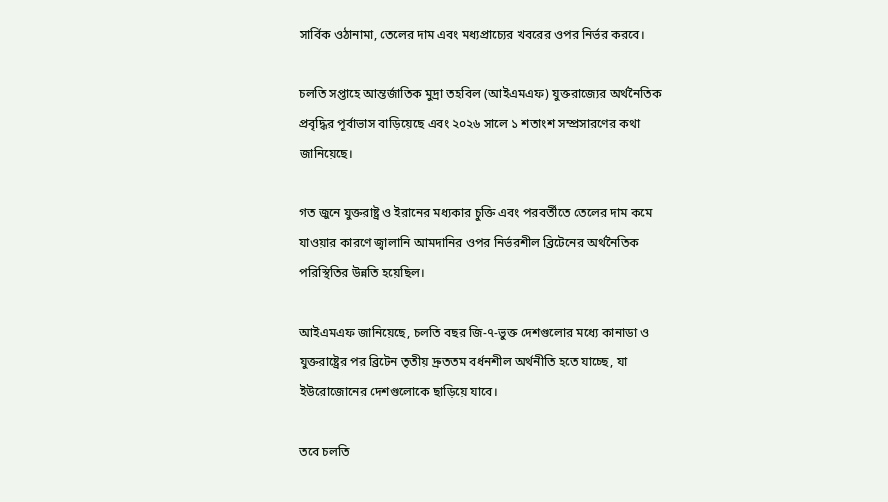সার্বিক ওঠানামা, তেলের দাম এবং মধ্যপ্রাচ্যের খবরের ওপর নির্ভর করবে।

চলতি সপ্তাহে আন্তর্জাতিক মুদ্রা তহবিল (আইএমএফ) যুক্তরাজ্যের অর্থনৈতিক প্রবৃদ্ধির পূর্বাভাস বাড়িয়েছে এবং ২০২৬ সালে ১ শতাংশ সম্প্রসারণের কথা জানিয়েছে।

গত জুনে যুক্তরাষ্ট্র ও ইরানের মধ্যকার চুক্তি এবং পরবর্তীতে তেলের দাম কমে যাওয়ার কারণে জ্বালানি আমদানির ওপর নির্ভরশীল ব্রিটেনের অর্থনৈতিক পরিস্থিতির উন্নতি হয়েছিল।

আইএমএফ জানিয়েছে, চলতি বছর জি-৭-ভুক্ত দেশগুলোর মধ্যে কানাডা ও যুক্তরাষ্ট্রের পর ব্রিটেন তৃতীয় দ্রুততম বর্ধনশীল অর্থনীতি হতে যাচ্ছে, যা ইউরোজোনের দেশগুলোকে ছাড়িয়ে যাবে।

তবে চলতি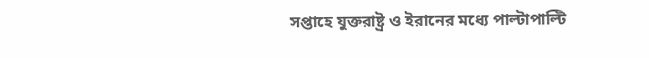সপ্তাহে যুক্তরাষ্ট্র ও ইরানের মধ্যে পাল্টাপাল্টি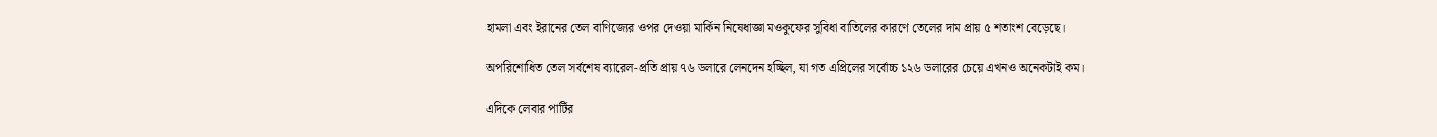হামলা এবং ইরানের তেল বাণিজ্যের ওপর দেওয়া মার্কিন নিষেধাজ্ঞা মওকুফের সুবিধা বাতিলের কারণে তেলের দাম প্রায় ৫ শতাংশ বেড়েছে।

অপরিশোধিত তেল সর্বশেষ ব্যারেল-প্রতি প্রায় ৭৬ ডলারে লেনদেন হচ্ছিল, যা গত এপ্রিলের সর্বোচ্চ ১২৬ ডলারের চেয়ে এখনও অনেকটাই কম।

এদিকে লেবার পার্টির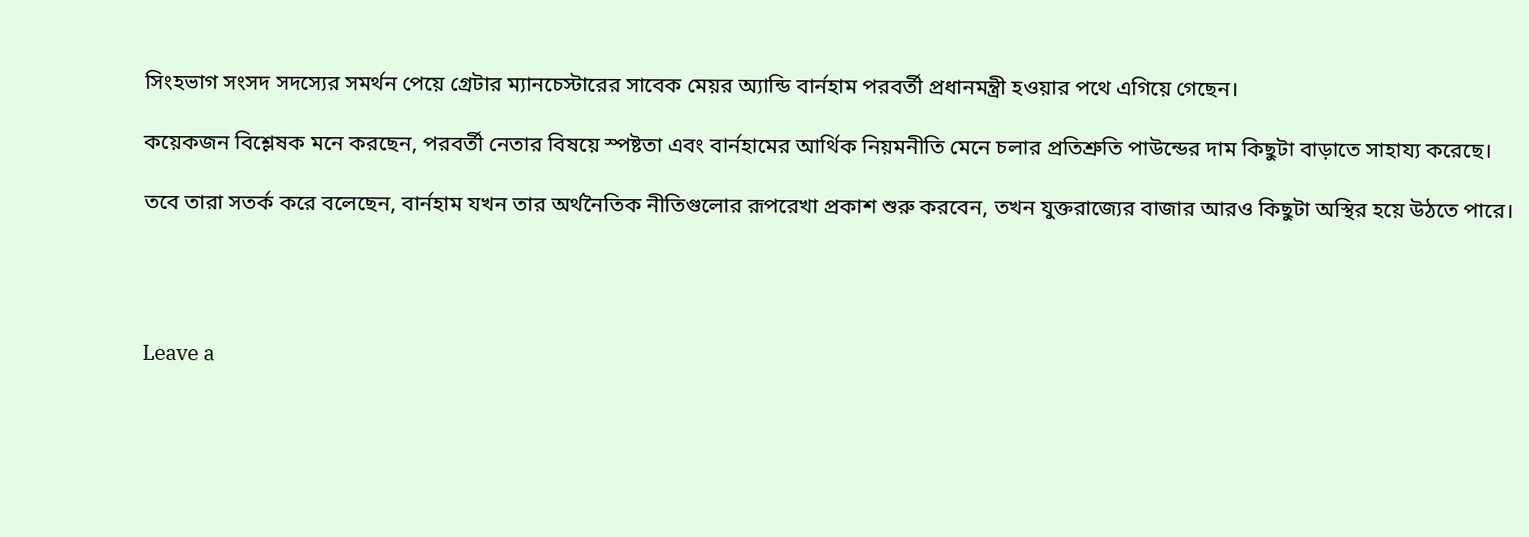সিংহভাগ সংসদ সদস্যের সমর্থন পেয়ে গ্রেটার ম্যানচেস্টারের সাবেক মেয়র অ্যান্ডি বার্নহাম পরবর্তী প্রধানমন্ত্রী হওয়ার পথে এগিয়ে গেছেন।

কয়েকজন বিশ্লেষক মনে করছেন, পরবর্তী নেতার বিষয়ে স্পষ্টতা এবং বার্নহামের আর্থিক নিয়মনীতি মেনে চলার প্রতিশ্রুতি পাউন্ডের দাম কিছুটা বাড়াতে সাহায্য করেছে।

তবে তারা সতর্ক করে বলেছেন, বার্নহাম যখন তার অর্থনৈতিক নীতিগুলোর রূপরেখা প্রকাশ শুরু করবেন, তখন যুক্তরাজ্যের বাজার আরও কিছুটা অস্থির হয়ে উঠতে পারে।




Leave a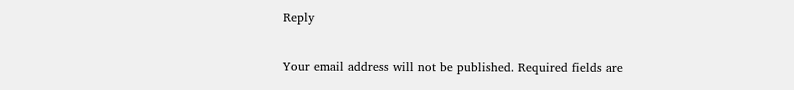Reply

Your email address will not be published. Required fields are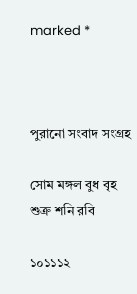marked *



পুরানো সংবাদ সংগ্রহ

সোম মঙ্গল বুধ বৃহ শুক্র শনি রবি

১০১১১২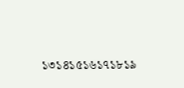১৩১৪১৫১৬১৭১৮১৯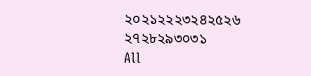২০২১২২২৩২৪২৫২৬
২৭২৮২৯৩০৩১
All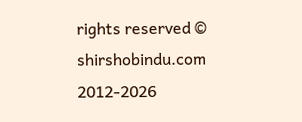rights reserved © shirshobindu.com 2012-2026